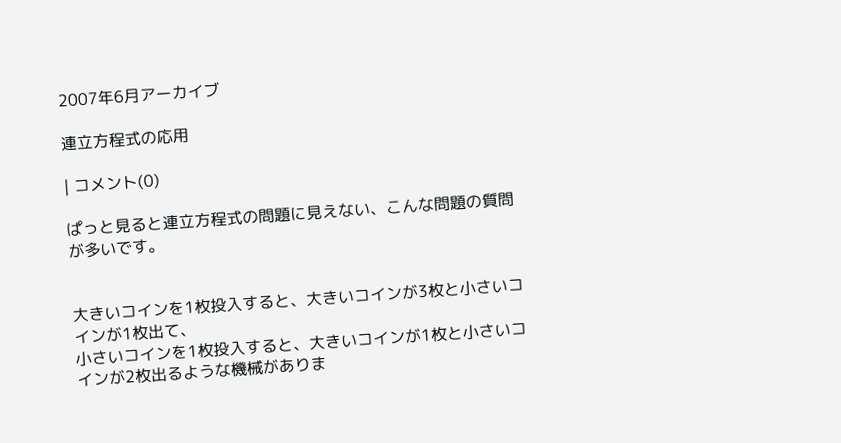2007年6月アーカイブ

連立方程式の応用

| コメント(0)

ぱっと見ると連立方程式の問題に見えない、こんな問題の質問が多いです。


大きいコインを1枚投入すると、大きいコインが3枚と小さいコインが1枚出て、
小さいコインを1枚投入すると、大きいコインが1枚と小さいコインが2枚出るような機械がありま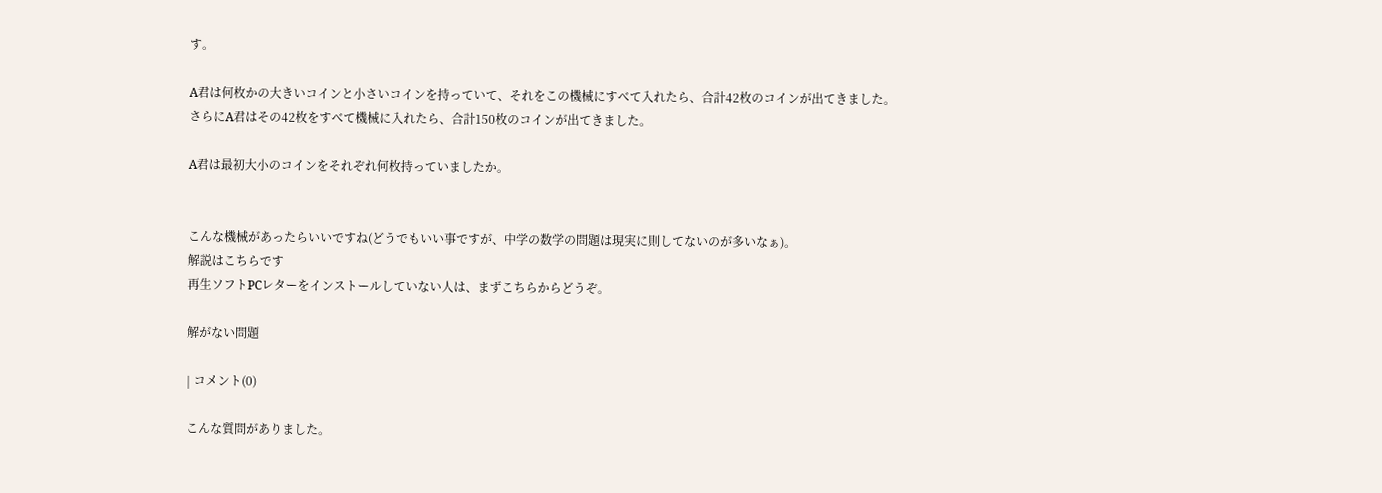す。

A君は何枚かの大きいコインと小さいコインを持っていて、それをこの機械にすべて入れたら、合計42枚のコインが出てきました。
さらにA君はその42枚をすべて機械に入れたら、合計150枚のコインが出てきました。

A君は最初大小のコインをそれぞれ何枚持っていましたか。


こんな機械があったらいいですね(どうでもいい事ですが、中学の数学の問題は現実に則してないのが多いなぁ)。
解説はこちらです
再生ソフトPCレターをインストールしていない人は、まずこちらからどうぞ。

解がない問題

| コメント(0)

こんな質問がありました。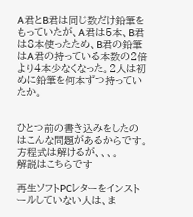A君とB君は同じ数だけ鉛筆をもっていたが、A君は5本、B君は8本使ったため、B君の鉛筆はA君の持っている本数の2倍より4本少なくなった。2人は初めに鉛筆を何本ずつ持っていたか。


ひとつ前の書き込みをしたのはこんな問題があるからです。方程式は解けるが、、、。
解説はこちらです

再生ソフトPCレターをインストールしていない人は、ま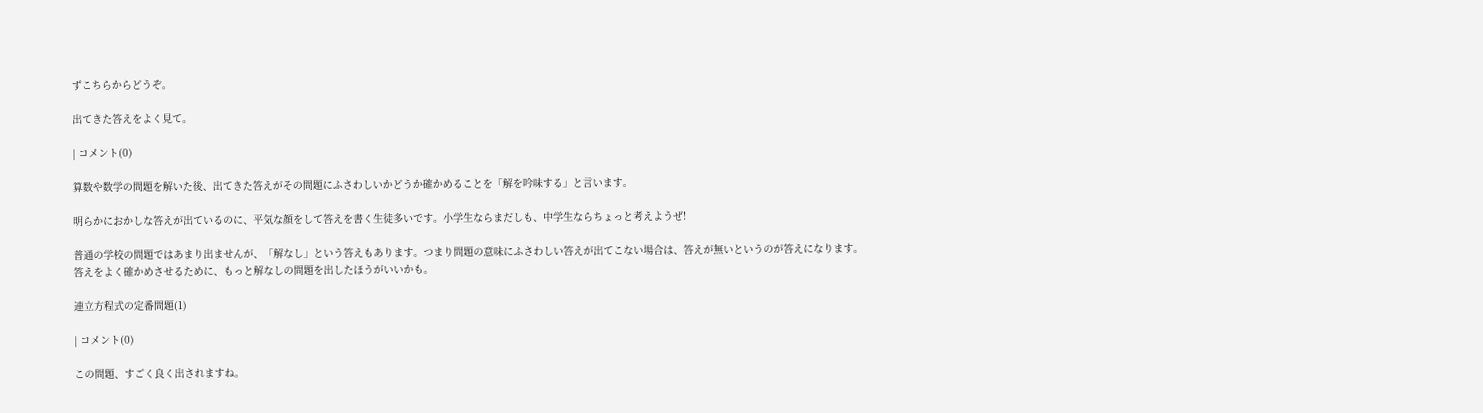ずこちらからどうぞ。

出てきた答えをよく見て。

| コメント(0)

算数や数学の問題を解いた後、出てきた答えがその問題にふさわしいかどうか確かめることを「解を吟味する」と言います。

明らかにおかしな答えが出ているのに、平気な顔をして答えを書く生徒多いです。小学生ならまだしも、中学生ならちょっと考えようぜ!

普通の学校の問題ではあまり出ませんが、「解なし」という答えもあります。つまり問題の意味にふさわしい答えが出てこない場合は、答えが無いというのが答えになります。
答えをよく確かめさせるために、もっと解なしの問題を出したほうがいいかも。

連立方程式の定番問題(1)

| コメント(0)

この問題、すごく良く出されますね。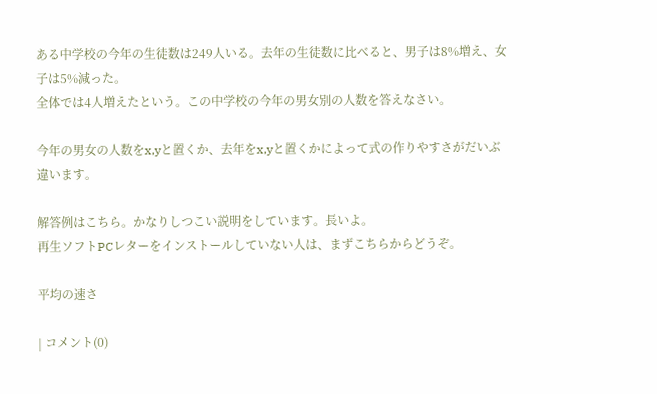ある中学校の今年の生徒数は249人いる。去年の生徒数に比べると、男子は8%増え、女子は5%減った。
全体では4人増えたという。この中学校の今年の男女別の人数を答えなさい。

今年の男女の人数をx,yと置くか、去年をx,yと置くかによって式の作りやすさがだいぶ違います。

解答例はこちら。かなりしつこい説明をしています。長いよ。
再生ソフトPCレターをインストールしていない人は、まずこちらからどうぞ。

平均の速さ

| コメント(0)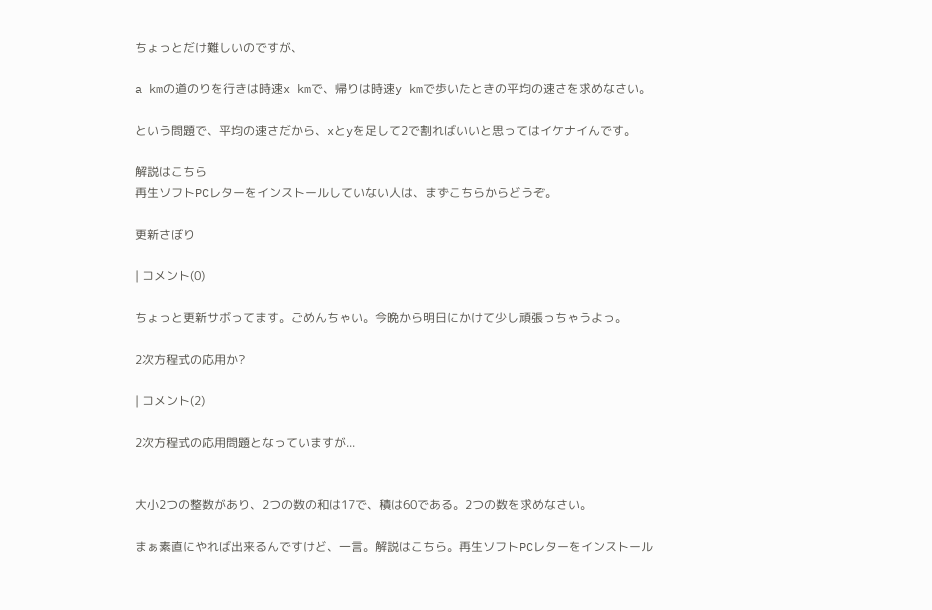ちょっとだけ難しいのですが、

a kmの道のりを行きは時速x kmで、帰りは時速y kmで歩いたときの平均の速さを求めなさい。

という問題で、平均の速さだから、xとyを足して2で割ればいいと思ってはイケナイんです。

解説はこちら
再生ソフトPCレターをインストールしていない人は、まずこちらからどうぞ。

更新さぼり

| コメント(0)

ちょっと更新サボってます。ごめんちゃい。今晩から明日にかけて少し頑張っちゃうよっ。

2次方程式の応用か?

| コメント(2)

2次方程式の応用問題となっていますが...


大小2つの整数があり、2つの数の和は17で、積は60である。2つの数を求めなさい。

まぁ素直にやれば出来るんですけど、一言。解説はこちら。再生ソフトPCレターをインストール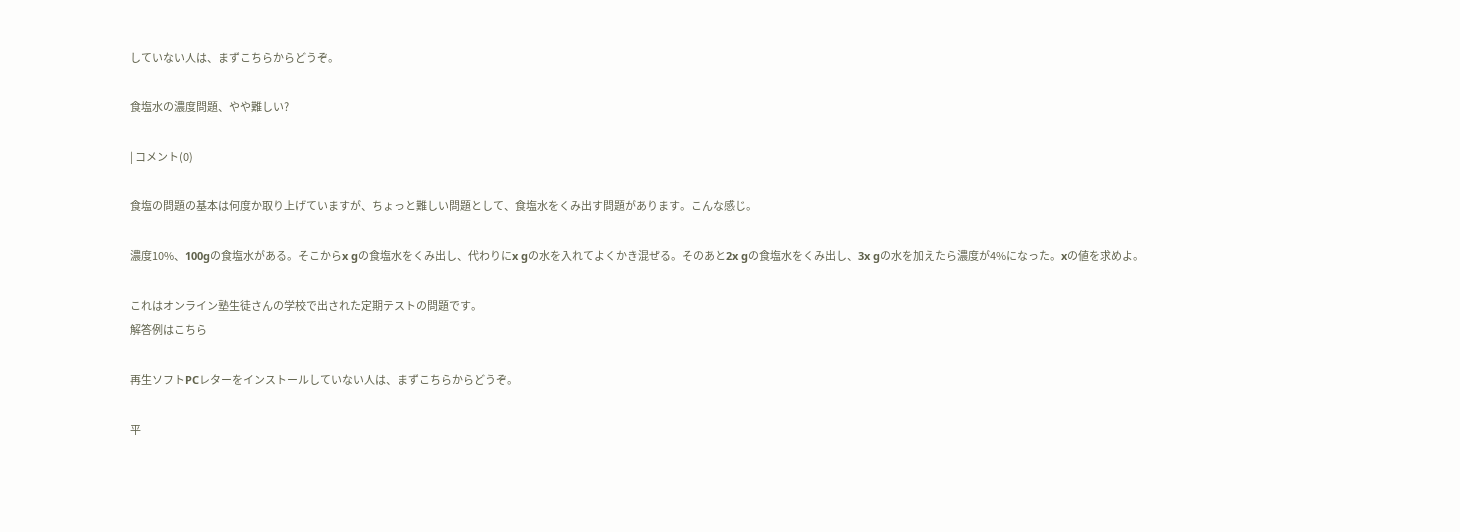していない人は、まずこちらからどうぞ。

食塩水の濃度問題、やや難しい?

| コメント(0)

食塩の問題の基本は何度か取り上げていますが、ちょっと難しい問題として、食塩水をくみ出す問題があります。こんな感じ。

濃度10%、100gの食塩水がある。そこからx gの食塩水をくみ出し、代わりにx gの水を入れてよくかき混ぜる。そのあと2x gの食塩水をくみ出し、3x gの水を加えたら濃度が4%になった。xの値を求めよ。

これはオンライン塾生徒さんの学校で出された定期テストの問題です。
解答例はこちら

再生ソフトPCレターをインストールしていない人は、まずこちらからどうぞ。

平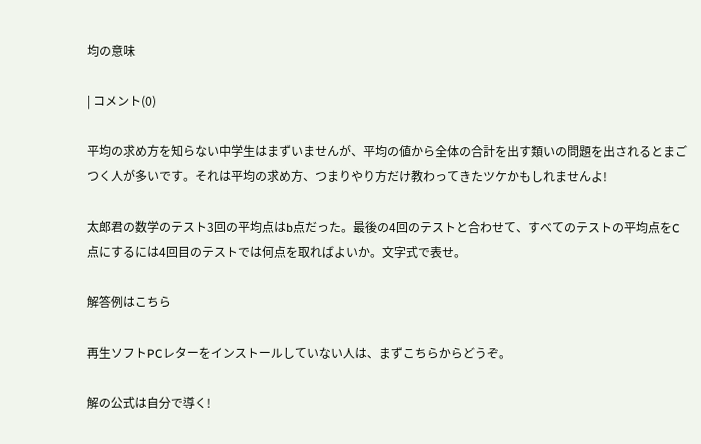均の意味

| コメント(0)

平均の求め方を知らない中学生はまずいませんが、平均の値から全体の合計を出す類いの問題を出されるとまごつく人が多いです。それは平均の求め方、つまりやり方だけ教わってきたツケかもしれませんよ!

太郎君の数学のテスト3回の平均点はb点だった。最後の4回のテストと合わせて、すべてのテストの平均点をC点にするには4回目のテストでは何点を取ればよいか。文字式で表せ。

解答例はこちら

再生ソフトPCレターをインストールしていない人は、まずこちらからどうぞ。

解の公式は自分で導く!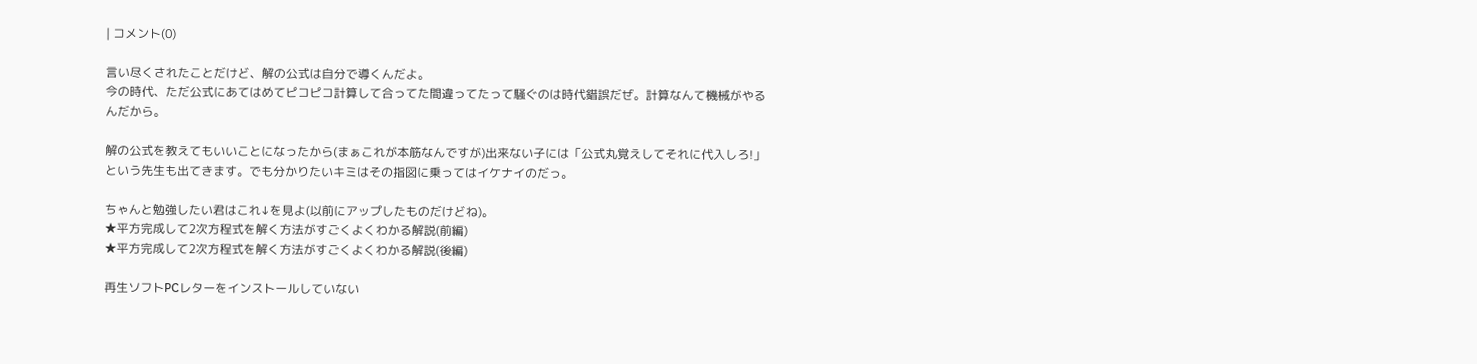| コメント(0)

言い尽くされたことだけど、解の公式は自分で導くんだよ。
今の時代、ただ公式にあてはめてピコピコ計算して合ってた間違ってたって騒ぐのは時代錯誤だぜ。計算なんて機械がやるんだから。

解の公式を教えてもいいことになったから(まぁこれが本筋なんですが)出来ない子には「公式丸覚えしてそれに代入しろ!」という先生も出てきます。でも分かりたいキミはその指図に乗ってはイケナイのだっ。

ちゃんと勉強したい君はこれ↓を見よ(以前にアップしたものだけどね)。
★平方完成して2次方程式を解く方法がすごくよくわかる解説(前編)
★平方完成して2次方程式を解く方法がすごくよくわかる解説(後編)

再生ソフトPCレターをインストールしていない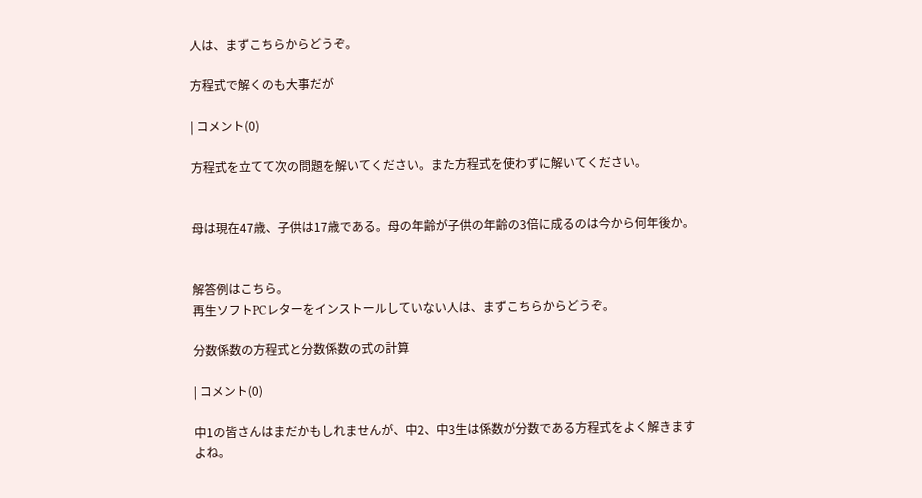人は、まずこちらからどうぞ。

方程式で解くのも大事だが

| コメント(0)

方程式を立てて次の問題を解いてください。また方程式を使わずに解いてください。


母は現在47歳、子供は17歳である。母の年齢が子供の年齢の3倍に成るのは今から何年後か。


解答例はこちら。
再生ソフトPCレターをインストールしていない人は、まずこちらからどうぞ。

分数係数の方程式と分数係数の式の計算

| コメント(0)

中1の皆さんはまだかもしれませんが、中2、中3生は係数が分数である方程式をよく解きますよね。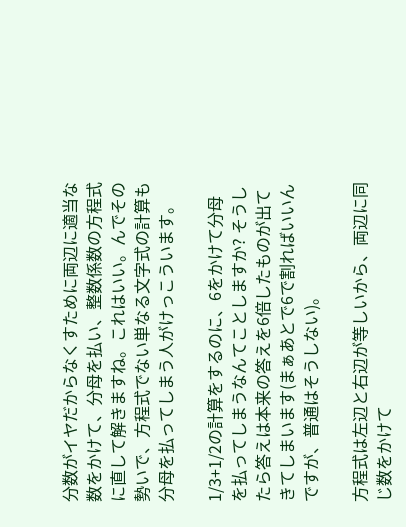分数がイヤだからなくすために両辺に適当な数をかけて、分母を払い、整数係数の方程式に直して解きますね。これはいい。んでその勢いで、方程式でない単なる文字式の計算も分母を払ってしまう人がけっこういます。

1/3+1/2の計算をするのに、6をかけて分母を払ってしまうなんてことしますか? そうしたら答えは本来の答えを6倍したものが出てきてしまいます(まぁあとで6で割ればいいんですが、普通はそうしない)。

方程式は左辺と右辺が等しいから、両辺に同じ数をかけて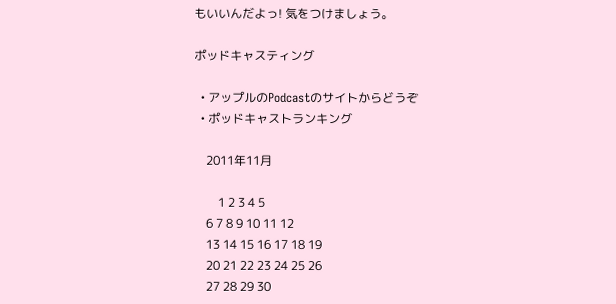もいいんだよっ! 気をつけましょう。

ポッドキャスティング

  • アップルのPodcastのサイトからどうぞ
  • ポッドキャストランキング

    2011年11月

        1 2 3 4 5
    6 7 8 9 10 11 12
    13 14 15 16 17 18 19
    20 21 22 23 24 25 26
    27 28 29 30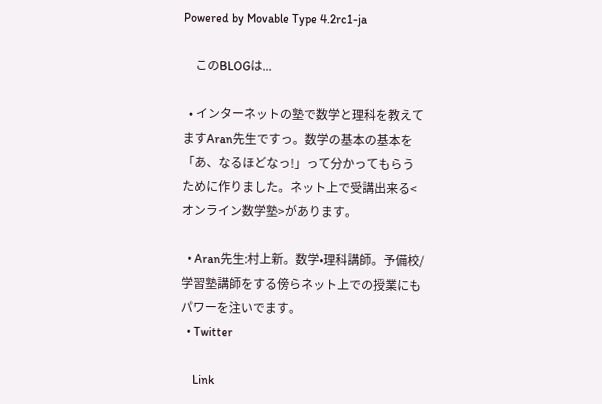Powered by Movable Type 4.2rc1-ja

    このBLOGは...

  • インターネットの塾で数学と理科を教えてますAran先生ですっ。数学の基本の基本を「あ、なるほどなっ!」って分かってもらうために作りました。ネット上で受講出来る<オンライン数学塾>があります。

  • Aran先生:村上新。数学•理科講師。予備校/学習塾講師をする傍らネット上での授業にもパワーを注いでます。
  • Twitter

    Link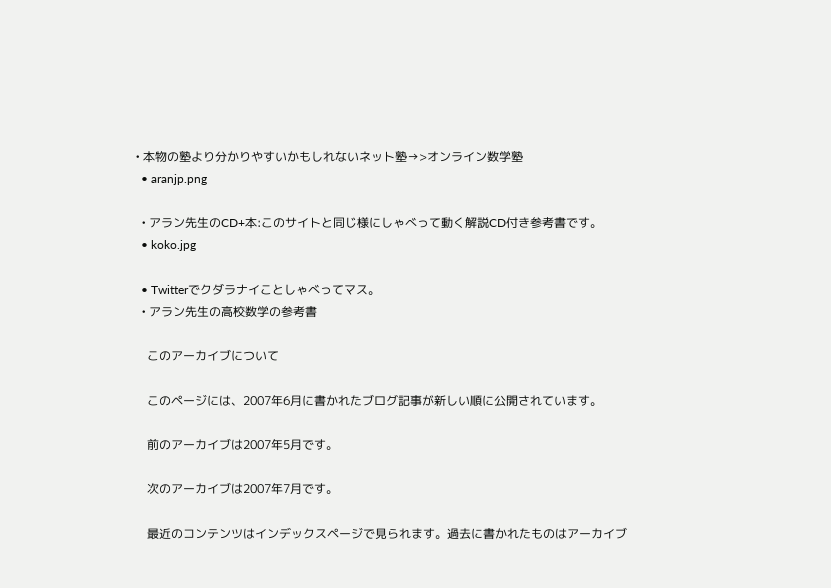• 本物の塾より分かりやすいかもしれないネット塾→>オンライン数学塾
  • aranjp.png

  • アラン先生のCD+本:このサイトと同じ様にしゃべって動く解説CD付き参考書です。
  • koko.jpg

  • Twitterでクダラナイことしゃべってマス。
  • アラン先生の高校数学の参考書

    このアーカイブについて

    このページには、2007年6月に書かれたブログ記事が新しい順に公開されています。

    前のアーカイブは2007年5月です。

    次のアーカイブは2007年7月です。

    最近のコンテンツはインデックスページで見られます。過去に書かれたものはアーカイブ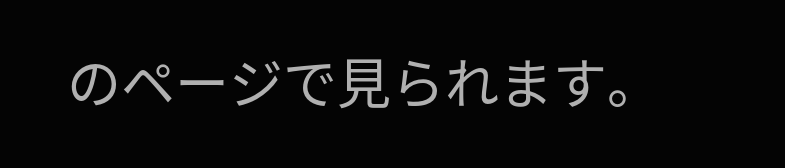のページで見られます。